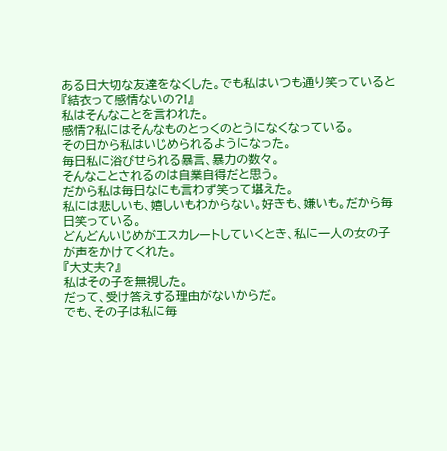ある日大切な友達をなくした。でも私はいつも通り笑っていると
『結衣って感情ないの?!』
私はそんなことを言われた。
感情?私にはそんなものとっくのとうになくなっている。
その日から私はいじめられるようになった。
毎日私に浴びせられる暴言、暴力の数々。
そんなことされるのは自業自得だと思う。
だから私は毎日なにも言わず笑って堪えた。
私には悲しいも、嬉しいもわからない。好きも、嫌いも。だから毎日笑っている。
どんどんいじめがエスカレートしていくとき、私に一人の女の子が声をかけてくれた。
『大丈夫?』
私はその子を無視した。
だって、受け答えする理由がないからだ。
でも、その子は私に毎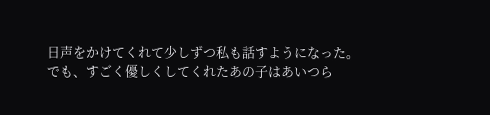日声をかけてくれて少しずつ私も話すようになった。
でも、すごく優しくしてくれたあの子はあいつら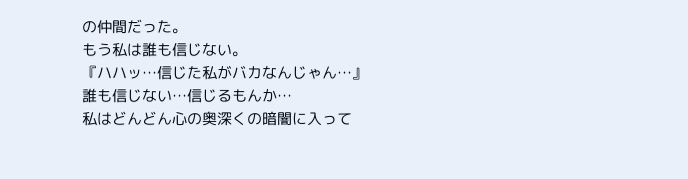の仲間だった。
もう私は誰も信じない。
『ハハッ…信じた私がバカなんじゃん…』
誰も信じない…信じるもんか…
私はどんどん心の奥深くの暗闇に入って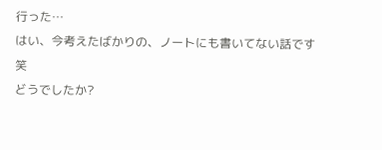行った…
はい、今考えたばかりの、ノートにも書いてない話です笑
どうでしたか?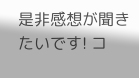是非感想が聞きたいです! コ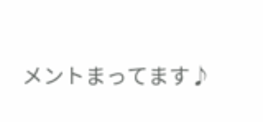メントまってます♪